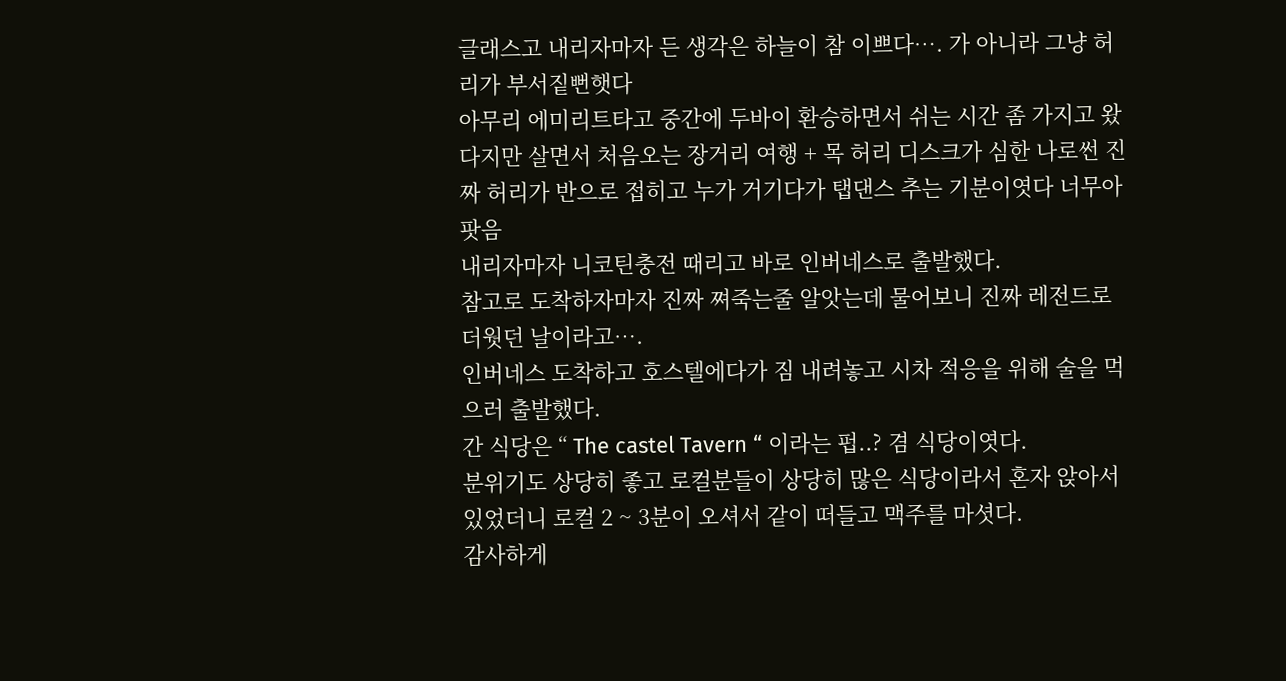글래스고 내리자마자 든 생각은 하늘이 참 이쁘다…. 가 아니라 그냥 허리가 부서짙뻔햇다
아무리 에미리트타고 중간에 두바이 환승하면서 쉬는 시간 좀 가지고 왔다지만 살면서 처음오는 장거리 여행 + 목 허리 디스크가 심한 나로썬 진짜 허리가 반으로 접히고 누가 거기다가 탭댄스 추는 기분이엿다 너무아팟음
내리자마자 니코틴충전 때리고 바로 인버네스로 출발했다.
참고로 도착하자마자 진짜 쪄죽는줄 알앗는데 물어보니 진짜 레전드로 더웟던 날이라고….
인버네스 도착하고 호스텔에다가 짐 내려놓고 시차 적응을 위해 술을 먹으러 출발했다.
간 식당은 “ The castel Tavern “ 이라는 펍..? 겸 식당이엿다.
분위기도 상당히 좋고 로컬분들이 상당히 많은 식당이라서 혼자 앉아서 있었더니 로컬 2 ~ 3분이 오셔서 같이 떠들고 맥주를 마셧다.
감사하게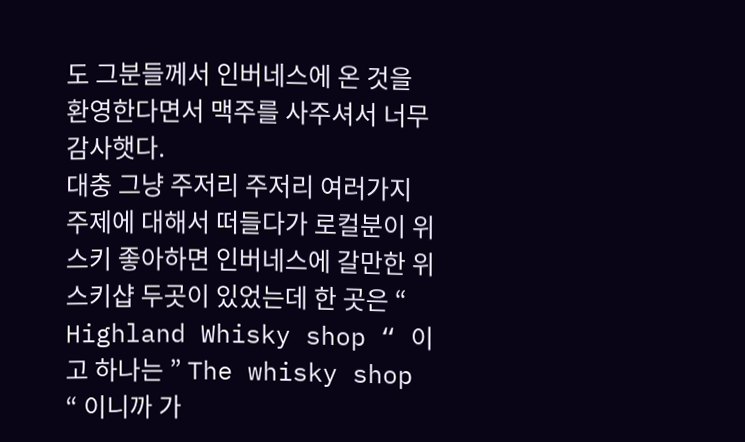도 그분들께서 인버네스에 온 것을 환영한다면서 맥주를 사주셔서 너무 감사햇다.
대충 그냥 주저리 주저리 여러가지 주제에 대해서 떠들다가 로컬분이 위스키 좋아하면 인버네스에 갈만한 위스키샵 두곳이 있었는데 한 곳은 “ Highland Whisky shop “ 이고 하나는 ” The whisky shop “ 이니까 가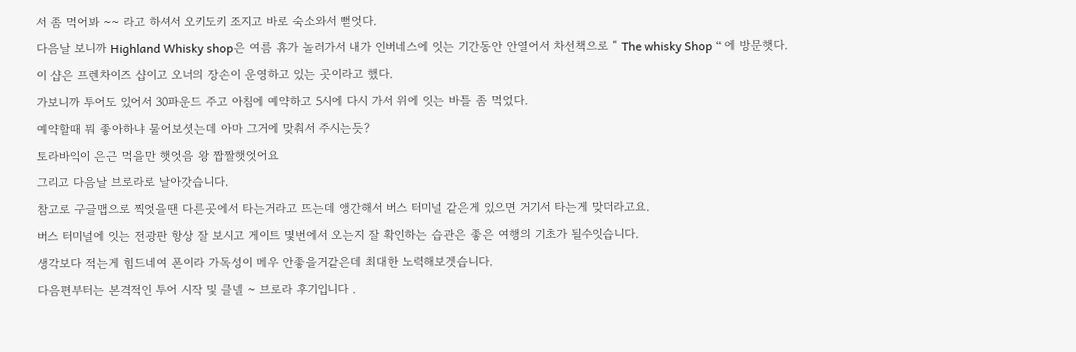서 좀 먹어봐 ~~ 라고 하셔서 오키도키 조지고 바로 숙소와서 뻗엇다.
다음날 보니까 Highland Whisky shop은 여름 휴가 놀러가서 내가 인버네스에 잇는 기간동안 안열어서 차선책으로 “ The whisky Shop “ 에 방문햇다.
이 샵은 프렌차이즈 샵이고 오너의 장손이 운영하고 있는 곳이라고 했다.
가보니까 투어도 있어서 30파운드 주고 아침에 예약하고 5시에 다시 가서 위에 잇는 바틀 좀 먹었다.
예약할때 뭐 좋아하냐 물어보셧는데 아마 그거에 맞춰서 주시는듯?
토라바익이 은근 먹을만 햇엇음 왕 짭짤햇엇어요
그리고 다음날 브로라로 날아갓습니다.
참고로 구글맵으로 찍엇을땐 다른곳에서 타는거라고 뜨는데 앵간해서 버스 터미널 같은게 있으면 거기서 타는게 맞더라고요.
버스 터미널에 잇는 전광판 항상 잘 보시고 게이트 몇번에서 오는지 잘 확인하는 습관은 좋은 여행의 기초가 될수잇습니다.
생각보다 적는게 힘드네여 폰이라 가독성이 메우 안좋을거같은데 최대한 노력해보겟습니다.
다음편부터는 본격적인 투어 시작 및 클넬 ~ 브로라 후기입니다 .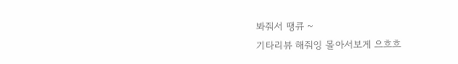봐줘서 땡큐 ~
기타리뷰 해줘잉 몰아서보게 으흐흐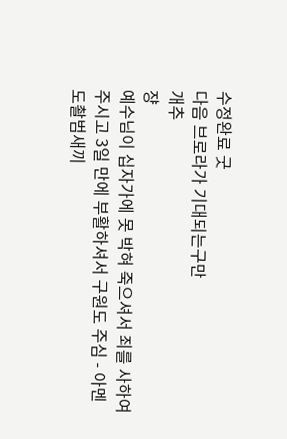수정완료 굿
다음 브로라가 기대되는구만
개추
쟝
예수님이 십자가에 못 박혀 죽으셔서 죄를 사하여 주시고 3일 만에 부활하셔서 구원도 주심 - 아멘
도촬범새끼